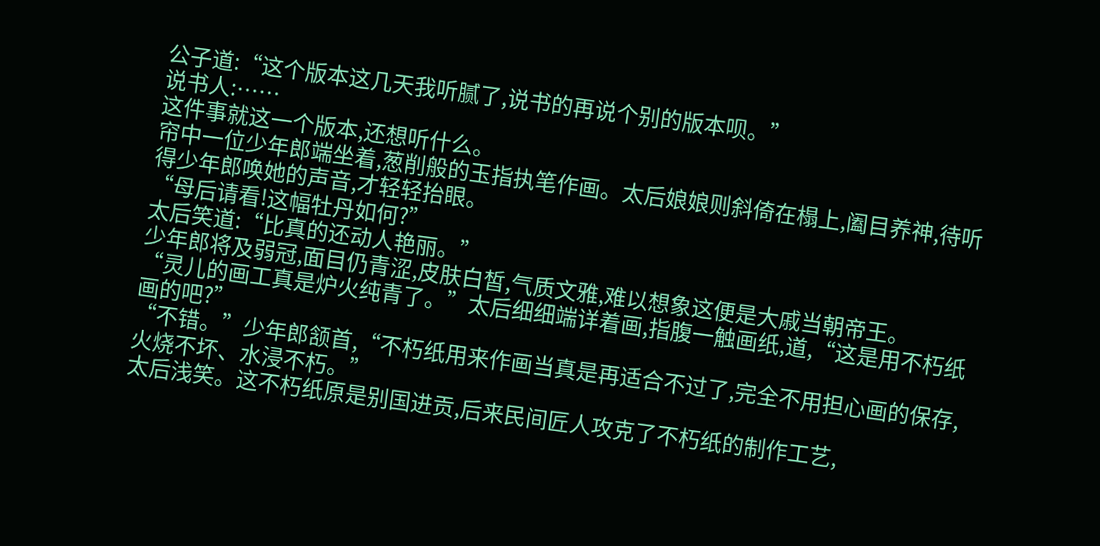公子道:“这个版本这几天我听腻了,说书的再说个别的版本呗。”
说书人:……
这件事就这一个版本,还想听什么。
帘中一位少年郎端坐着,葱削般的玉指执笔作画。太后娘娘则斜倚在榻上,阖目养神,待听得少年郎唤她的声音,才轻轻抬眼。
“母后请看!这幅牡丹如何?”
太后笑道:“比真的还动人艳丽。”
少年郎将及弱冠,面目仍青涩,皮肤白皙,气质文雅,难以想象这便是大戚当朝帝王。
“灵儿的画工真是炉火纯青了。”太后细细端详着画,指腹一触画纸,道,“这是用不朽纸画的吧?”
“不错。”少年郎颔首,“不朽纸用来作画当真是再适合不过了,完全不用担心画的保存,火烧不坏、水浸不朽。”
太后浅笑。这不朽纸原是别国进贡,后来民间匠人攻克了不朽纸的制作工艺,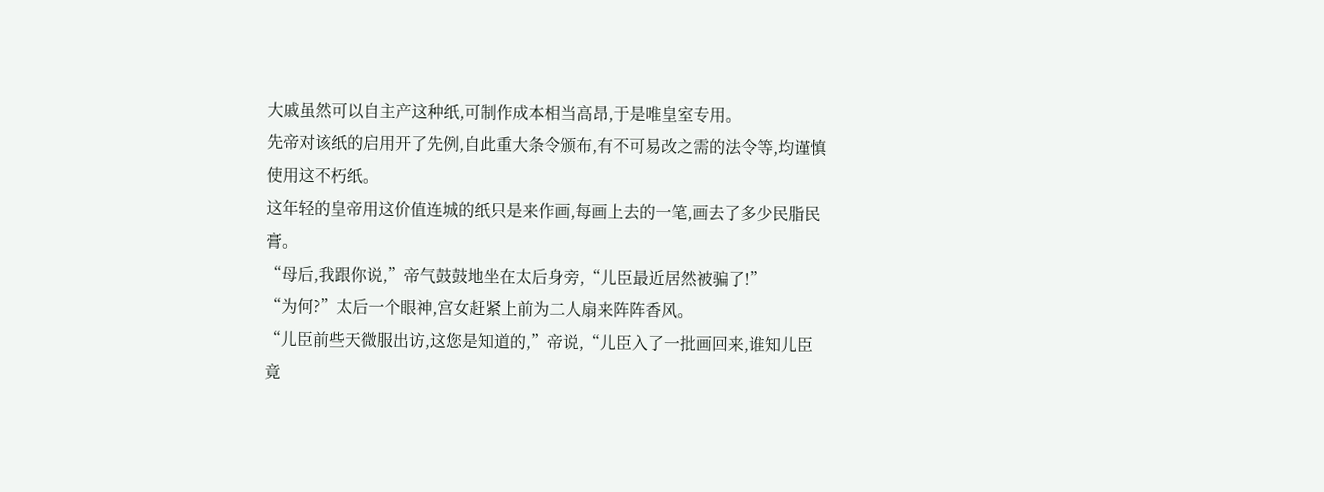大戚虽然可以自主产这种纸,可制作成本相当高昂,于是唯皇室专用。
先帝对该纸的启用开了先例,自此重大条令颁布,有不可易改之需的法令等,均谨慎使用这不朽纸。
这年轻的皇帝用这价值连城的纸只是来作画,每画上去的一笔,画去了多少民脂民膏。
“母后,我跟你说,”帝气鼓鼓地坐在太后身旁,“儿臣最近居然被骗了!”
“为何?”太后一个眼神,宫女赶紧上前为二人扇来阵阵香风。
“儿臣前些天微服出访,这您是知道的,”帝说,“儿臣入了一批画回来,谁知儿臣竟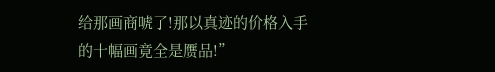给那画商唬了!那以真迹的价格入手的十幅画竟全是赝品!”